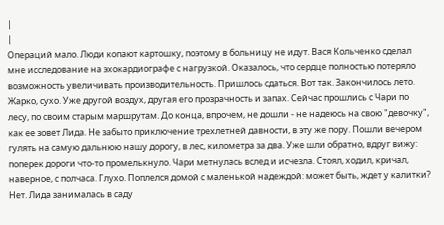|
|
Операций мало. Люди копают картошку, поэтому в больницу не идут. Вася Кольченко сделал мне исследование на эхокардиографе с нагрузкой. Оказалось, что сердце полностью потеряло возможность увеличивать производительность. Пришлось сдаться. Вот так. Закончилось лето. Жарко, сухо. Уже другой воздух, другая его прозрачность и запах. Сейчас прошлись с Чари по лесу, по своим старым маршрутам. До конца, впрочем, не дошли - не надеюсь на свою "девочку", как ее зовет Лида. Не забыто приключение трехлетней давности, в эту же пору. Пошли вечером гулять на самую дальнюю нашу дорогу, в лес, километра за два. Уже шли обратно, вдруг вижу: поперек дороги что-то промелькнуло. Чари метнулась вслед и исчезла. Стоял, ходил, кричал, наверное, с полчаса. Глухо. Поплелся домой с маленькой надеждой: может быть, ждет у калитки? Нет. Лида занималась в саду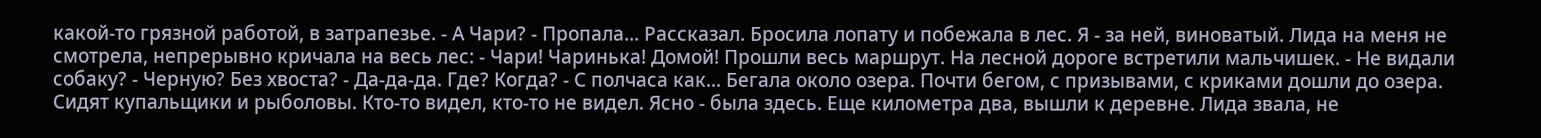какой-то грязной работой, в затрапезье. - А Чари? - Пропала... Рассказал. Бросила лопату и побежала в лес. Я - за ней, виноватый. Лида на меня не смотрела, непрерывно кричала на весь лес: - Чари! Чаринька! Домой! Прошли весь маршрут. На лесной дороге встретили мальчишек. - Не видали собаку? - Черную? Без хвоста? - Да-да-да. Где? Когда? - С полчаса как... Бегала около озера. Почти бегом, с призывами, с криками дошли до озера. Сидят купальщики и рыболовы. Кто-то видел, кто-то не видел. Ясно - была здесь. Еще километра два, вышли к деревне. Лида звала, не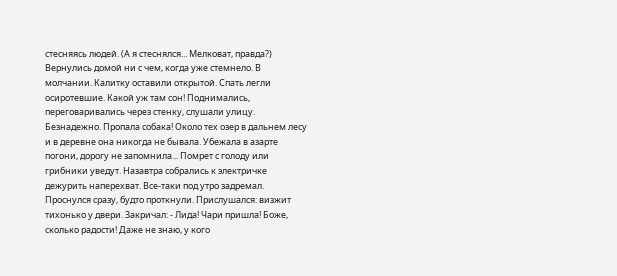стесняясь людей. (А я стеснялся... Мелковат, правда?) Вернулись домой ни с чем, когда уже стемнело. В молчании. Калитку оставили открытой. Спать легли осиротевшие. Какой уж там сон! Поднимались, переговаривались через стенку, слушали улицу. Безнадежно. Пропала собака! Около тех озер в дальнем лесу и в деревне она никогда не бывала. Убежала в азарте погони, дорогу не запомнила... Помрет с голоду или грибники уведут. Назавтра собрались к электричке дежурить наперехват. Все-таки под утро задремал. Проснулся сразу, будто проткнули. Прислушался: визжит тихонько у двери. Закричал: - Лида! Чари пришла! Боже, сколько радости! Даже не знаю, у кого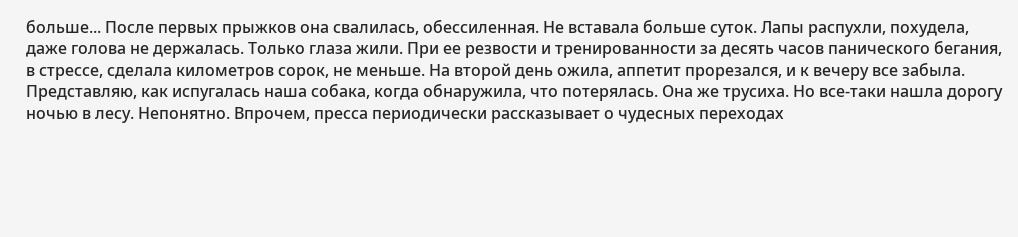больше... После первых прыжков она свалилась, обессиленная. Не вставала больше суток. Лапы распухли, похудела, даже голова не держалась. Только глаза жили. При ее резвости и тренированности за десять часов панического бегания, в стрессе, сделала километров сорок, не меньше. На второй день ожила, аппетит прорезался, и к вечеру все забыла. Представляю, как испугалась наша собака, когда обнаружила, что потерялась. Она же трусиха. Но все-таки нашла дорогу ночью в лесу. Непонятно. Впрочем, пресса периодически рассказывает о чудесных переходах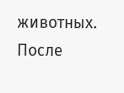животных. После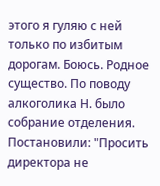этого я гуляю с ней только по избитым дорогам. Боюсь. Родное существо. По поводу алкоголика Н. было собрание отделения. Постановили: "Просить директора не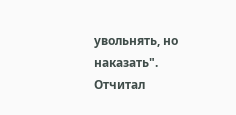увольнять, но наказать". Отчитал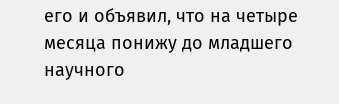его и объявил, что на четыре месяца понижу до младшего научного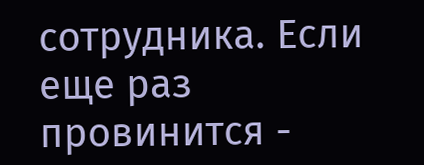сотрудника. Если еще раз провинится -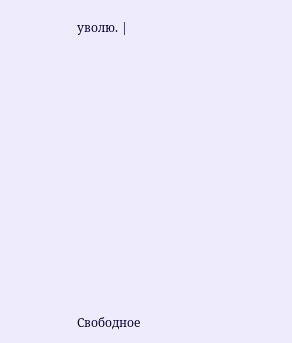уволю. |











Свободное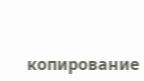копирование